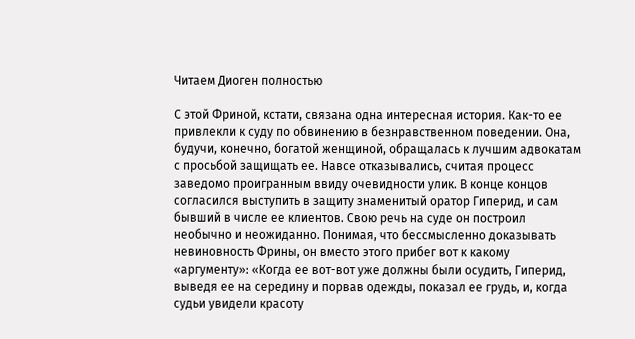Читаем Диоген полностью

С этой Фриной, кстати, связана одна интересная история. Как-то ее привлекли к суду по обвинению в безнравственном поведении. Она, будучи, конечно, богатой женщиной, обращалась к лучшим адвокатам с просьбой защищать ее. Навсе отказывались, считая процесс заведомо проигранным ввиду очевидности улик. В конце концов согласился выступить в защиту знаменитый оратор Гиперид, и сам бывший в числе ее клиентов. Свою речь на суде он построил необычно и неожиданно. Понимая, что бессмысленно доказывать невиновность Фрины, он вместо этого прибег вот к какому «аргументу»: «Когда ее вот-вот уже должны были осудить, Гиперид, выведя ее на середину и порвав одежды, показал ее грудь, и, когда судьи увидели красоту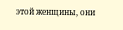этой женщины, они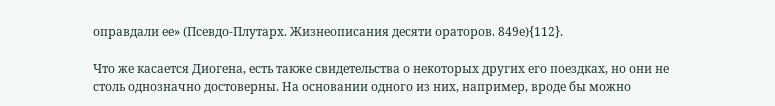оправдали ее» (Псевдо-Плутарх. Жизнеописания десяти ораторов. 849е){112}.

Что же касается Диогена, есть также свидетельства о некоторых других его поездках, но они не столь однозначно достоверны. На основании одного из них, например, вроде бы можно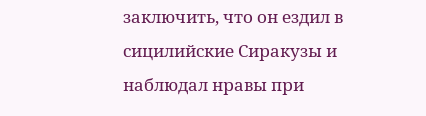заключить, что он ездил в сицилийские Сиракузы и наблюдал нравы при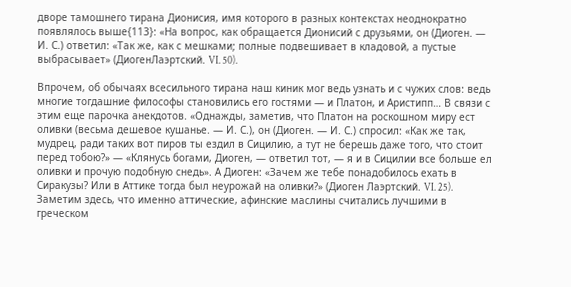дворе тамошнего тирана Дионисия, имя которого в разных контекстах неоднократно появлялось выше{113}: «На вопрос, как обращается Дионисий с друзьями, он (Диоген. — И. С.) ответил: «Так же, как с мешками; полные подвешивает в кладовой, а пустые выбрасывает» (ДиогенЛаэртский. VI. 50).

Впрочем, об обычаях всесильного тирана наш киник мог ведь узнать и с чужих слов: ведь многие тогдашние философы становились его гостями — и Платон, и Аристипп… В связи с этим еще парочка анекдотов. «Однажды, заметив, что Платон на роскошном миру ест оливки (весьма дешевое кушанье. — И. С.), он (Диоген. — И. С.) спросил: «Как же так, мудрец, ради таких вот пиров ты ездил в Сицилию, а тут не берешь даже того, что стоит перед тобою?» — «Клянусь богами, Диоген, — ответил тот, — я и в Сицилии все больше ел оливки и прочую подобную снедь». А Диоген: «Зачем же тебе понадобилось ехать в Сиракузы? Или в Аттике тогда был неурожай на оливки?» (Диоген Лаэртский. VI. 25). Заметим здесь, что именно аттические, афинские маслины считались лучшими в греческом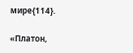мире{114}.

«Платон,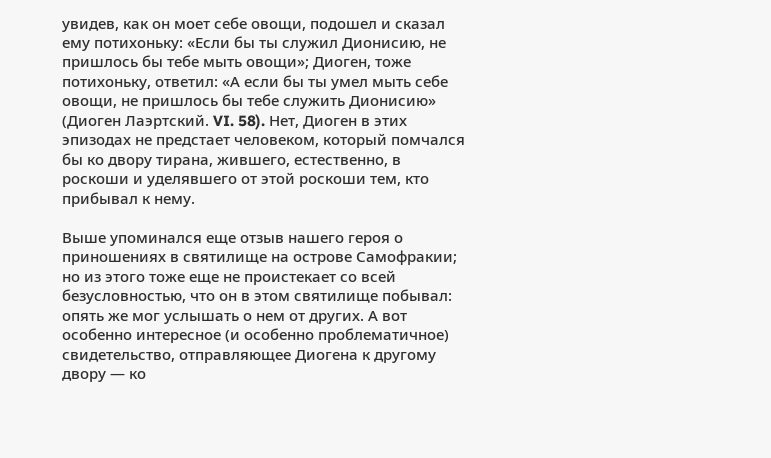увидев, как он моет себе овощи, подошел и сказал ему потихоньку: «Если бы ты служил Дионисию, не пришлось бы тебе мыть овощи»; Диоген, тоже потихоньку, ответил: «А если бы ты умел мыть себе овощи, не пришлось бы тебе служить Дионисию» (Диоген Лаэртский. VI. 58). Нет, Диоген в этих эпизодах не предстает человеком, который помчался бы ко двору тирана, жившего, естественно, в роскоши и уделявшего от этой роскоши тем, кто прибывал к нему.

Выше упоминался еще отзыв нашего героя о приношениях в святилище на острове Самофракии; но из этого тоже еще не проистекает со всей безусловностью, что он в этом святилище побывал: опять же мог услышать о нем от других. А вот особенно интересное (и особенно проблематичное) свидетельство, отправляющее Диогена к другому двору — ко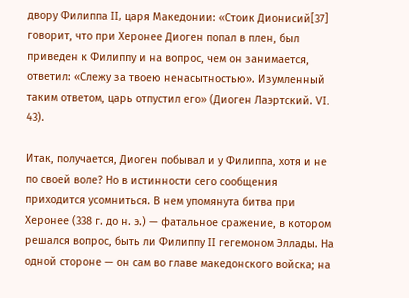двору Филиппа II, царя Македонии: «Стоик Дионисий[37] говорит, что при Херонее Диоген попал в плен, был приведен к Филиппу и на вопрос, чем он занимается, ответил: «Слежу за твоею ненасытностью». Изумленный таким ответом, царь отпустил его» (Диоген Лаэртский. VI. 43).

Итак, получается, Диоген побывал и у Филиппа, хотя и не по своей воле? Но в истинности сего сообщения приходится усомниться. В нем упомянута битва при Херонее (338 г. до н. э.) — фатальное сражение, в котором решался вопрос, быть ли Филиппу II гегемоном Эллады. На одной стороне — он сам во главе македонского войска; на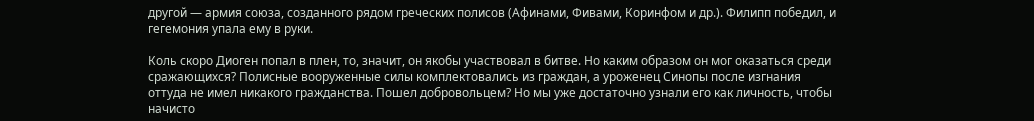другой — армия союза, созданного рядом греческих полисов (Афинами, Фивами, Коринфом и др.). Филипп победил, и гегемония упала ему в руки.

Коль скоро Диоген попал в плен, то, значит, он якобы участвовал в битве. Но каким образом он мог оказаться среди сражающихся? Полисные вооруженные силы комплектовались из граждан, а уроженец Синопы после изгнания оттуда не имел никакого гражданства. Пошел добровольцем? Но мы уже достаточно узнали его как личность, чтобы начисто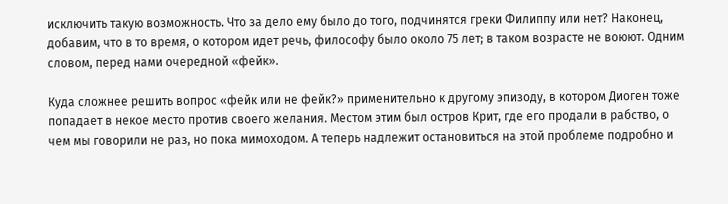исключить такую возможность. Что за дело ему было до того, подчинятся греки Филиппу или нет? Наконец, добавим, что в то время, о котором идет речь, философу было около 75 лет; в таком возрасте не воюют. Одним словом, перед нами очередной «фейк».

Куда сложнее решить вопрос «фейк или не фейк?» применительно к другому эпизоду, в котором Диоген тоже попадает в некое место против своего желания. Местом этим был остров Крит, где его продали в рабство, о чем мы говорили не раз, но пока мимоходом. А теперь надлежит остановиться на этой проблеме подробно и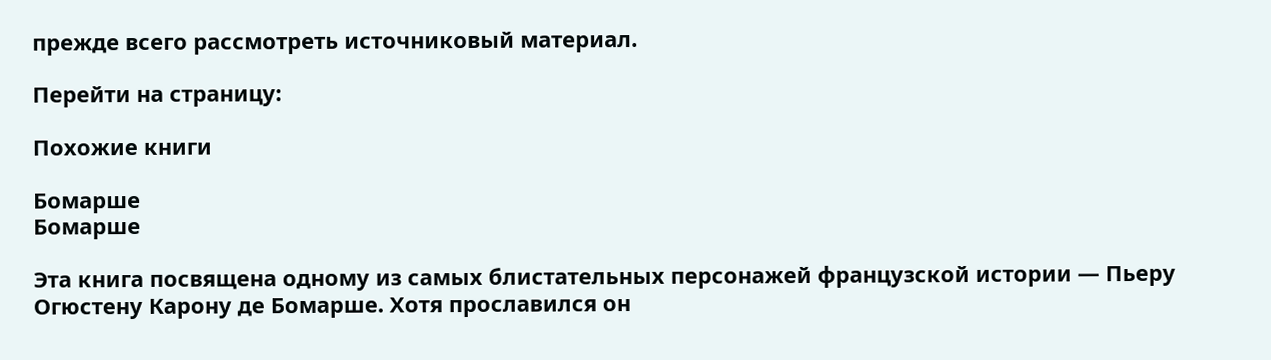прежде всего рассмотреть источниковый материал.

Перейти на страницу:

Похожие книги

Бомарше
Бомарше

Эта книга посвящена одному из самых блистательных персонажей французской истории — Пьеру Огюстену Карону де Бомарше. Хотя прославился он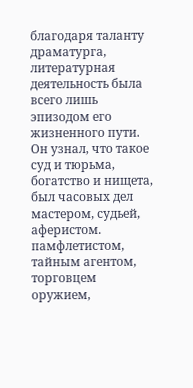благодаря таланту драматурга, литературная деятельность была всего лишь эпизодом его жизненного пути. Он узнал, что такое суд и тюрьма, богатство и нищета, был часовых дел мастером, судьей, аферистом. памфлетистом, тайным агентом, торговцем оружием,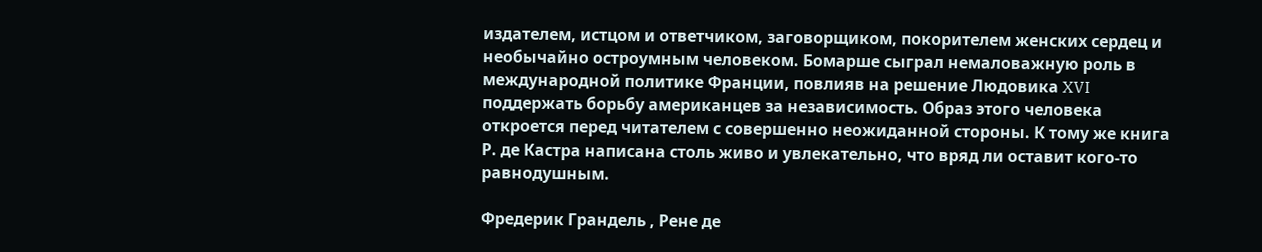издателем, истцом и ответчиком, заговорщиком, покорителем женских сердец и необычайно остроумным человеком. Бомарше сыграл немаловажную роль в международной политике Франции, повлияв на решение Людовика XVI поддержать борьбу американцев за независимость. Образ этого человека откроется перед читателем с совершенно неожиданной стороны. К тому же книга Р. де Кастра написана столь живо и увлекательно, что вряд ли оставит кого-то равнодушным.

Фредерик Грандель , Рене де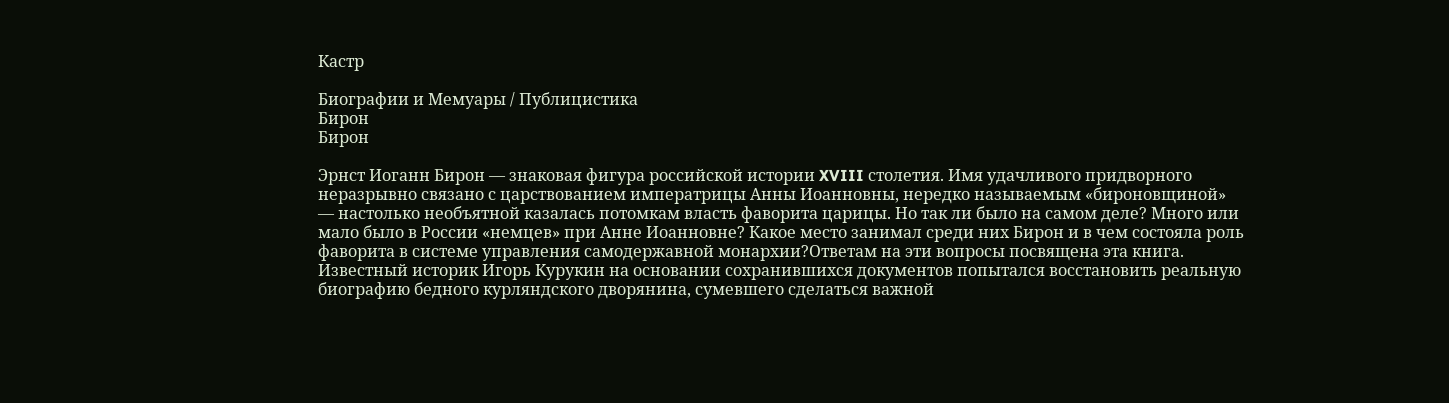Кастр

Биографии и Мемуары / Публицистика
Бирон
Бирон

Эрнст Иоганн Бирон — знаковая фигура российской истории XVIII столетия. Имя удачливого придворного неразрывно связано с царствованием императрицы Анны Иоанновны, нередко называемым «бироновщиной» — настолько необъятной казалась потомкам власть фаворита царицы. Но так ли было на самом деле? Много или мало было в России «немцев» при Анне Иоанновне? Какое место занимал среди них Бирон и в чем состояла роль фаворита в системе управления самодержавной монархии?Ответам на эти вопросы посвящена эта книга. Известный историк Игорь Курукин на основании сохранившихся документов попытался восстановить реальную биографию бедного курляндского дворянина, сумевшего сделаться важной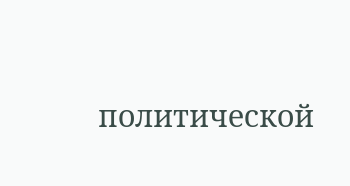политической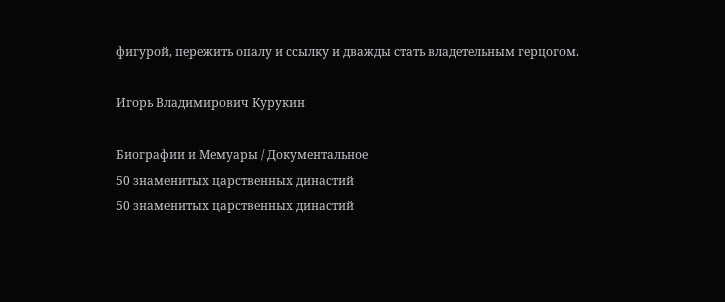фигурой, пережить опалу и ссылку и дважды стать владетельным герцогом.

Игорь Владимирович Курукин

Биографии и Мемуары / Документальное
50 знаменитых царственных династий
50 знаменитых царственных династий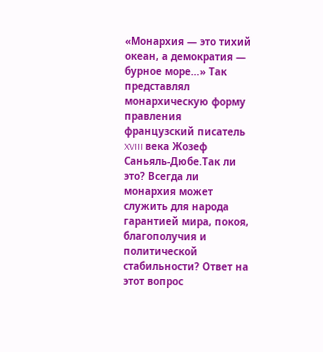«Монархия — это тихий океан, а демократия — бурное море…» Так представлял монархическую форму правления французский писатель XVIII века Жозеф Саньяль-Дюбе.Так ли это? Всегда ли монархия может служить для народа гарантией мира, покоя, благополучия и политической стабильности? Ответ на этот вопрос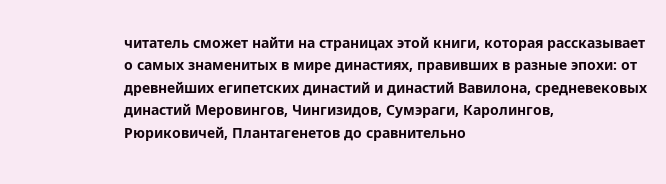читатель сможет найти на страницах этой книги, которая рассказывает о самых знаменитых в мире династиях, правивших в разные эпохи: от древнейших египетских династий и династий Вавилона, средневековых династий Меровингов, Чингизидов, Сумэраги, Каролингов, Рюриковичей, Плантагенетов до сравнительно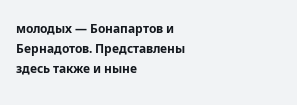молодых — Бонапартов и Бернадотов. Представлены здесь также и ныне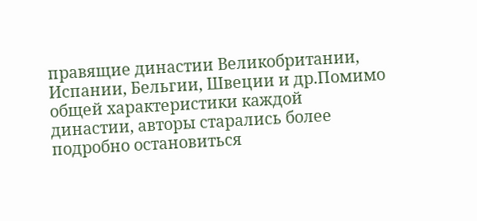правящие династии Великобритании, Испании, Бельгии, Швеции и др.Помимо общей характеристики каждой династии, авторы старались более подробно остановиться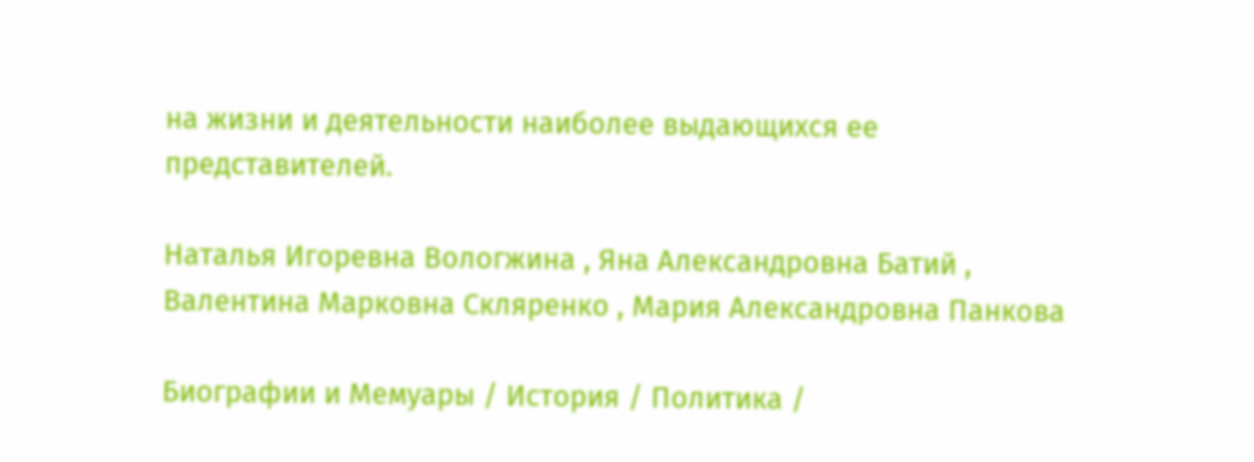на жизни и деятельности наиболее выдающихся ее представителей.

Наталья Игоревна Вологжина , Яна Александровна Батий , Валентина Марковна Скляренко , Мария Александровна Панкова

Биографии и Мемуары / История / Политика /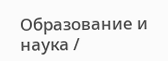Образование и наука /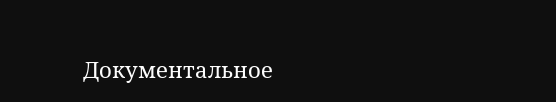Документальное